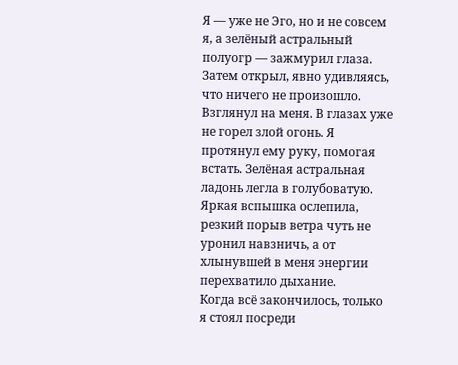Я — уже не Эго, но и не совсем я, а зелёный астральный полуогр — зажмурил глаза. Затем открыл, явно удивляясь, что ничего не произошло. Взглянул на меня. В глазах уже не горел злой огонь. Я протянул ему руку, помогая встать. Зелёная астральная ладонь легла в голубоватую.
Яркая вспышка ослепила, резкий порыв ветра чуть не уронил навзничь, а от хлынувшей в меня энергии перехватило дыхание.
Когда всё закончилось, только я стоял посреди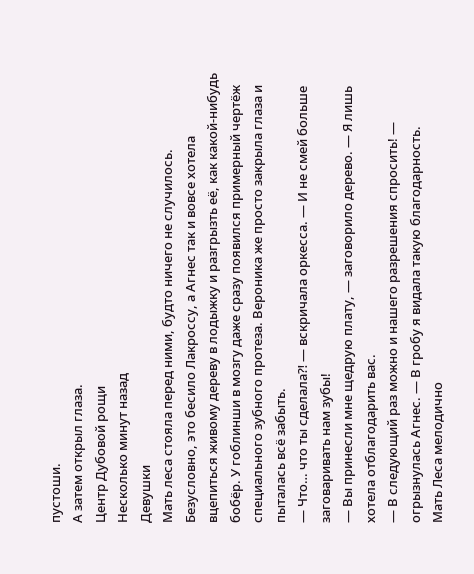пустоши.
А затем открыл глаза.
Центр Дубовой рощи
Несколько минут назад
Девушки
Мать леса стояла перед ними, будто ничего не случилось. Безусловно, это бесило Лакроссу, а Агнес так и вовсе хотела вцепиться живому дереву в лодыжку и разгрызть её, как какой-нибудь бобёр. У гоблинши в мозгу даже сразу появился примерный чертёж специального зубного протеза. Вероника же просто закрыла глаза и пыталась всё забыть.
— Что… что ты сделала⁈ — вскричала оркесса. — И не смей больше заговаривать нам зубы!
— Вы принесли мне щедрую плату, — заговорило дерево. — Я лишь хотела отблагодарить вас.
— В следующий раз можно и нашего разрешения спросить! — огрызнулась Агнес. — В гробу я видала такую благодарность.
Мать Леса мелодично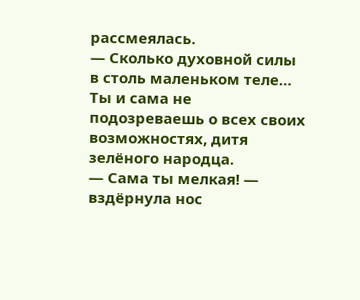рассмеялась.
— Сколько духовной силы в столь маленьком теле… Ты и сама не подозреваешь о всех своих возможностях, дитя зелёного народца.
— Сама ты мелкая! — вздёрнула нос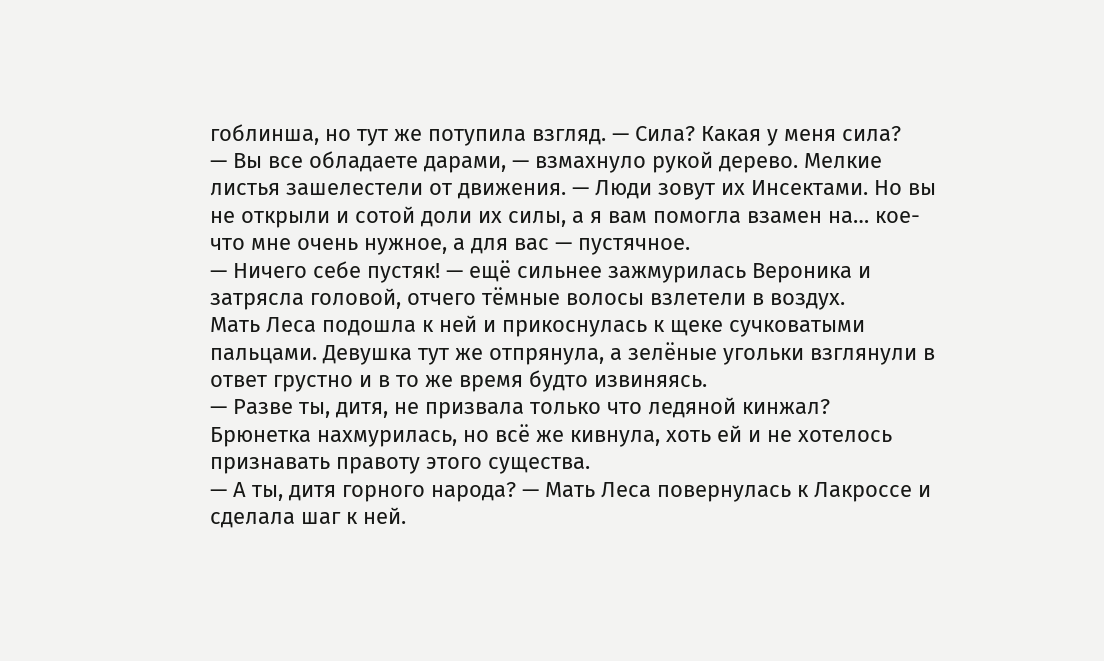гоблинша, но тут же потупила взгляд. — Сила? Какая у меня сила?
— Вы все обладаете дарами, — взмахнуло рукой дерево. Мелкие листья зашелестели от движения. — Люди зовут их Инсектами. Но вы не открыли и сотой доли их силы, а я вам помогла взамен на… кое-что мне очень нужное, а для вас — пустячное.
— Ничего себе пустяк! — ещё сильнее зажмурилась Вероника и затрясла головой, отчего тёмные волосы взлетели в воздух.
Мать Леса подошла к ней и прикоснулась к щеке сучковатыми пальцами. Девушка тут же отпрянула, а зелёные угольки взглянули в ответ грустно и в то же время будто извиняясь.
— Разве ты, дитя, не призвала только что ледяной кинжал?
Брюнетка нахмурилась, но всё же кивнула, хоть ей и не хотелось признавать правоту этого существа.
— А ты, дитя горного народа? — Мать Леса повернулась к Лакроссе и сделала шаг к ней.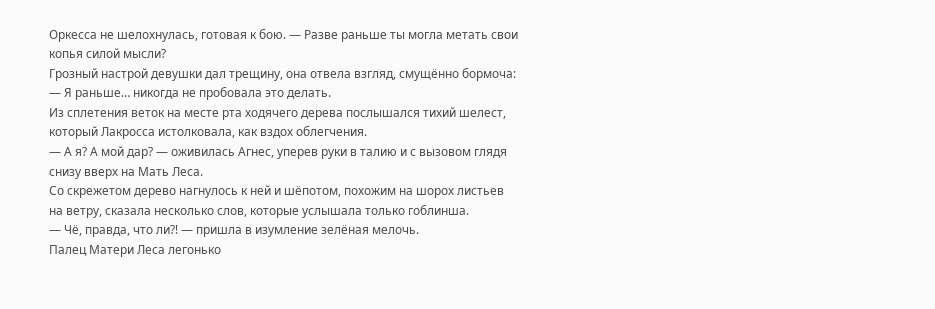Оркесса не шелохнулась, готовая к бою. — Разве раньше ты могла метать свои копья силой мысли?
Грозный настрой девушки дал трещину, она отвела взгляд, смущённо бормоча:
— Я раньше… никогда не пробовала это делать.
Из сплетения веток на месте рта ходячего дерева послышался тихий шелест, который Лакросса истолковала, как вздох облегчения.
— А я? А мой дар? — оживилась Агнес, уперев руки в талию и с вызовом глядя снизу вверх на Мать Леса.
Со скрежетом дерево нагнулось к ней и шёпотом, похожим на шорох листьев на ветру, сказала несколько слов, которые услышала только гоблинша.
— Чё, правда, что ли⁈ — пришла в изумление зелёная мелочь.
Палец Матери Леса легонько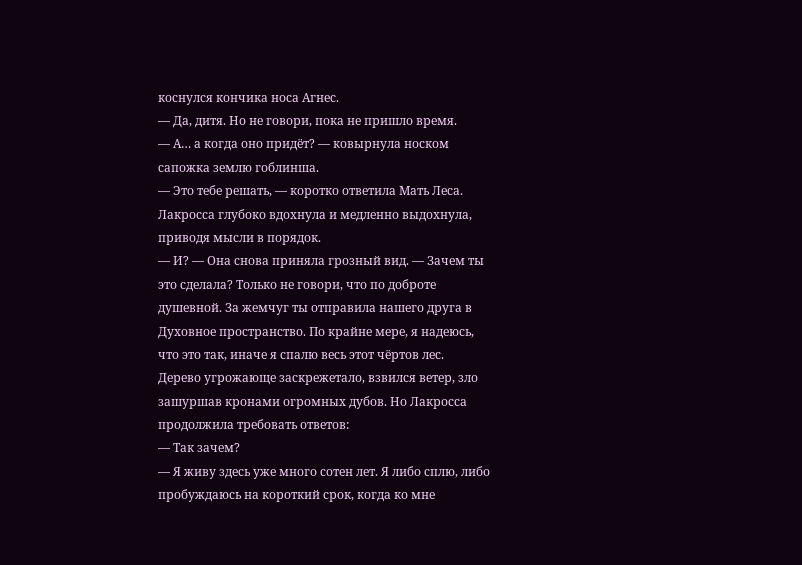коснулся кончика носа Агнес.
— Да, дитя. Но не говори, пока не пришло время.
— А… а когда оно придёт? — ковырнула носком сапожка землю гоблинша.
— Это тебе решать, — коротко ответила Мать Леса.
Лакросса глубоко вдохнула и медленно выдохнула, приводя мысли в порядок.
— И? — Она снова приняла грозный вид. — Зачем ты это сделала? Только не говори, что по доброте душевной. За жемчуг ты отправила нашего друга в Духовное пространство. По крайне мере, я надеюсь, что это так, иначе я спалю весь этот чёртов лес.
Дерево угрожающе заскрежетало, взвился ветер, зло зашуршав кронами огромных дубов. Но Лакросса продолжила требовать ответов:
— Так зачем?
— Я живу здесь уже много сотен лет. Я либо сплю, либо пробуждаюсь на короткий срок, когда ко мне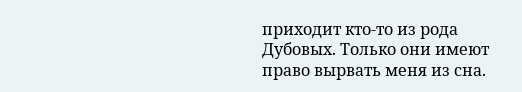приходит кто-то из рода Дубовых. Только они имеют право вырвать меня из сна.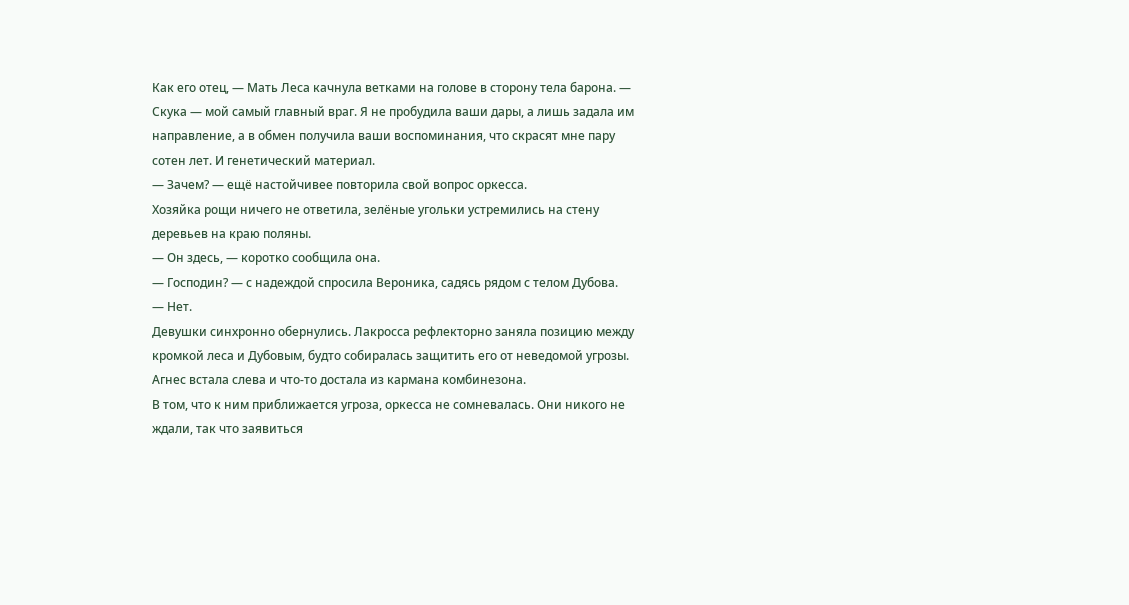Как его отец, — Мать Леса качнула ветками на голове в сторону тела барона. — Скука — мой самый главный враг. Я не пробудила ваши дары, а лишь задала им направление, а в обмен получила ваши воспоминания, что скрасят мне пару сотен лет. И генетический материал.
— Зачем? — ещё настойчивее повторила свой вопрос оркесса.
Хозяйка рощи ничего не ответила, зелёные угольки устремились на стену деревьев на краю поляны.
— Он здесь, — коротко сообщила она.
— Господин? — с надеждой спросила Вероника, садясь рядом с телом Дубова.
— Нет.
Девушки синхронно обернулись. Лакросса рефлекторно заняла позицию между кромкой леса и Дубовым, будто собиралась защитить его от неведомой угрозы. Агнес встала слева и что-то достала из кармана комбинезона.
В том, что к ним приближается угроза, оркесса не сомневалась. Они никого не ждали, так что заявиться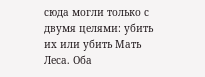сюда могли только с двумя целями: убить их или убить Мать Леса. Оба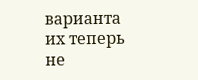варианта их теперь не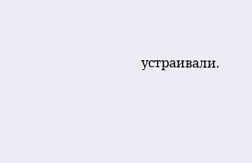устраивали.